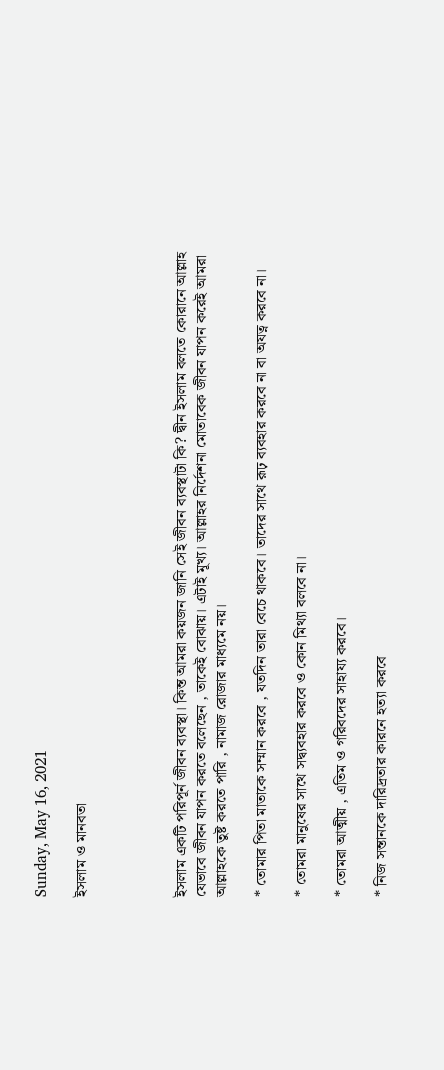Sunday, May 16, 2021

ইসলাম ও মানবতা




ইসলাম একটি পরিপূর্ন জীবন ব্যবস্থা। কিন্ত আমরা কয়জন জানি সেই জীবন ব্যবস্থাটা কি? দ্বীন ইসলাম বলতে কোরানে আল্লাহ যেভাবে জীবন যাপন করতে বলেছেন , তাকেই বোঝায়। এটাই মূখ্য। আল্লাহর নির্দেশনা মোতাবেক জীবন যাপন করেই আমরা আল্লাহকে তুষ্ট করতে পারি , নামাজ রোজার মাধ্যমে নয়।

* তোমার পিতা মাতাকে সম্মান করবে , যতদিন তারা বেচে থাকবে। তাদের সাথে রূঢ় ব্যবহার করবে না বা অযত্ন করবে না।

* তোমরা মানুষের সাথে সদ্ব্যবহার করবে ও কোন মিথ্যা বলবে না।

* তোমরা আত্মীয় , এতিম ও গরিবদের সাহায্য করবে।

* নিজ সন্তানকে দারিদ্রতার কারনে হত্যা করবে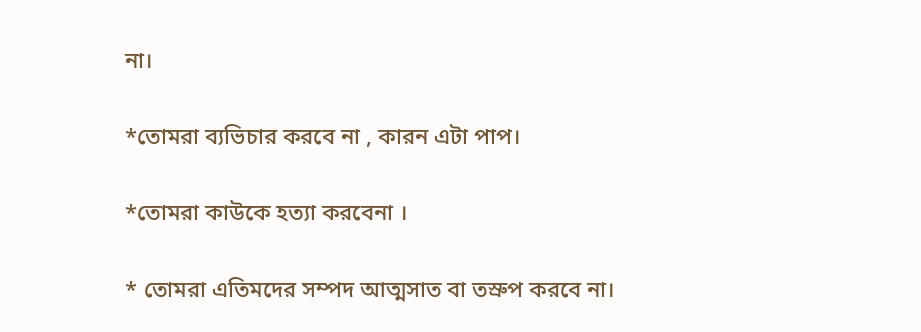না।

*তোমরা ব্যভিচার করবে না , কারন এটা পাপ।

*তোমরা কাউকে হত্যা করবেনা ।

* তোমরা এতিমদের সম্পদ আত্মসাত বা তস্রুপ করবে না।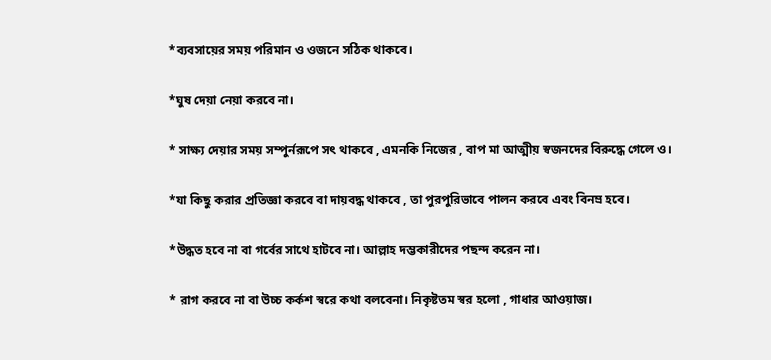*ব্যবসায়ের সময় পরিমান ও ওজনে সঠিক থাকবে।

*ঘুষ দেয়া নেয়া করবে না।

* সাক্ষ্য দেয়ার সময় সম্পুর্নরূপে সৎ থাকবে , এমনকি নিজের , বাপ মা আত্মীয় স্বজনদের বিরুদ্ধে গেলে ও।

*যা কিছু করার প্রতিজ্ঞা করবে বা দায়বদ্ধ থাকবে , তা পুরপুরিভাবে পালন করবে এবং বিনম্র হবে।

*উদ্ধত হবে না বা গর্বের সাথে হাটবে না। আল্লাহ দম্ভকারীদের পছন্দ করেন না।

* রাগ করবে না বা উচ্চ কর্কশ স্বরে কথা বলবেনা। নিকৃষ্টতম স্বর হলো , গাধার আওয়াজ।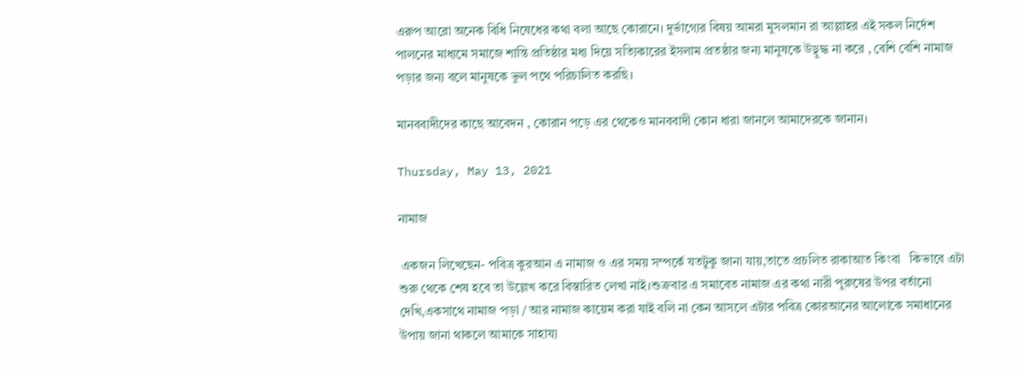এরুপ আরো অনেক বিধি নিষেধের কথা বলা আছে কোরানে। দুর্ভাগ্যের বিষয় আমরা মুসলমান রা আল্লাহর এই সকল নির্দেশ পালনের মাধ্যমে সমাজে শান্তি প্রতিষ্ঠার মধ্য দিয়ে সত্যিকারের ইসলাম প্রতষ্ঠার জন্য মানুষকে উড্বুদ্ধ না করে , বেশি বেশি নামাজ পড়ার জন্য বলে মানুষকে ভুল পথে পরিচালিত করছি।

মানববাদীদের কাছে আবেদন , কোরান পড়ে এর থেকেও মানববাদী কোন ধারা জানলে আমাদেরকে জানান।

Thursday, May 13, 2021

নামাজ

 একজন লিখেছেন- পবিত্র কুরআন এ নামাজ ও এর সময় সম্পর্কে যতটুকু জানা যায়,তাতে প্রচলিত রাকাআত কিংবা   কিভাবে এটা শুরু থেকে শেষ হবে তা উল্লেখ করে বিস্তারিত লেখা নাই।শুক্রবার এ সমাবেত নামাজ এর কথা নারী পুরুষের উপর বর্তানো দেখি,একসাথে নামাজ পড়া / আর নামাজ কায়েম করা যাই বলি না কেন আসলে এটার পবিত্র কোরআনের আলোকে সমাধানের উপায় জানা থাকলে আমাকে সাহায্য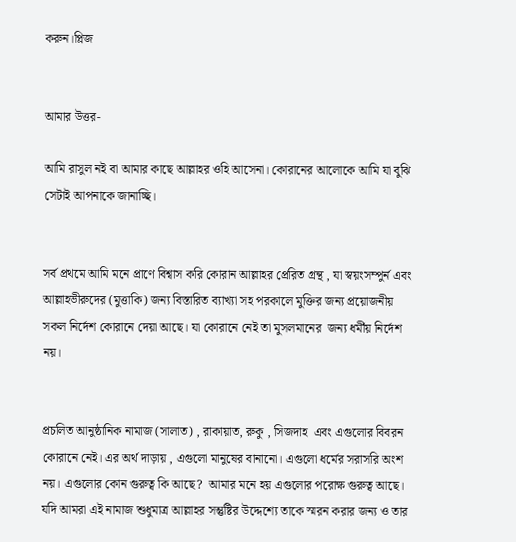করুন।প্লিজ


আমার উত্তর-

আমি রাসুল নই বা আমার কাছে আল্লাহর ওহি আসেনা। কোরানের আলোকে আমি যা বুঝি সেটাই আপনাকে জানাচ্ছি।


সর্ব প্রথমে আমি মনে প্রাণে বিশ্বাস করি কোরান আল্লাহর প্রেরিত গ্রন্থ , যা স্বয়ংসম্পুর্ন এবং আল্লাহভীরুদের (মুত্তাকি) জন্য বিস্তারিত ব্যাখ্যা সহ পরকালে মুক্তির জন্য প্রয়োজনীয় সকল নির্দেশ কোরানে দেয়া আছে। যা কোরানে নেই তা মুসলমানের  জন্য ধর্মীয় নির্দেশ নয়।


প্রচলিত আনুষ্ঠানিক নামাজ (সালাত) , রাকায়াত, রুকু , সিজদাহ  এবং এগুলোর বিবরন কোরানে নেই। এর অর্থ দাড়ায় , এগুলো মানুষের বানানো। এগুলো ধর্মের সরাসরি অংশ নয়। এগুলোর কোন গুরুত্ব কি আছে?  আমার মনে হয় এগুলোর পরোক্ষ গুরুত্ব আছে। যদি আমরা এই নামাজ শুধুমাত্র আল্লাহর সন্তুষ্টির উদ্দেশ্যে তাকে স্মরন করার জন্য ও তার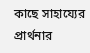কাছে সাহায্যের প্রার্থনার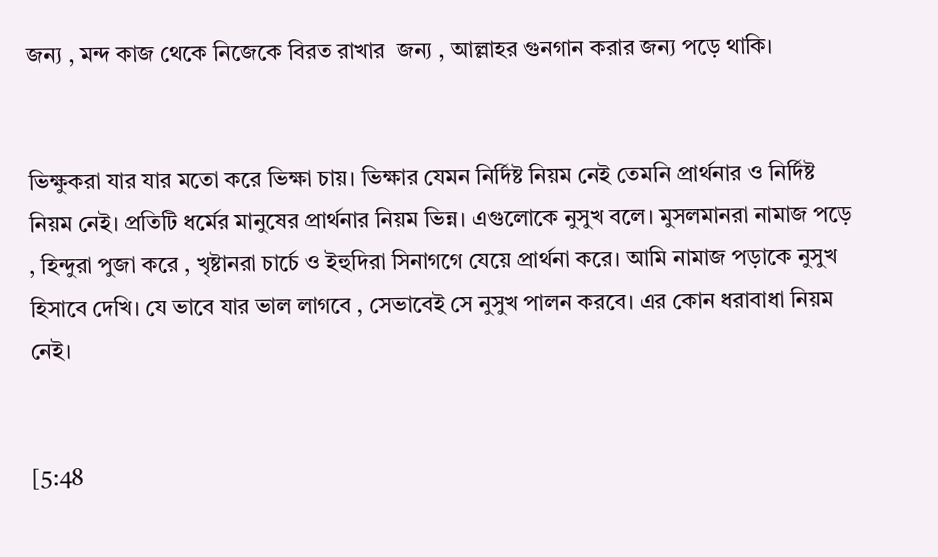জন্য , মন্দ কাজ থেকে নিজেকে বিরত রাখার  জন্য , আল্লাহর গুনগান করার জন্য পড়ে থাকি।


ভিক্ষুকরা যার যার মতো করে ভিক্ষা চায়। ভিক্ষার যেমন নির্দিষ্ট নিয়ম নেই তেমনি প্রার্থনার ও নির্দিষ্ট নিয়ম নেই। প্রতিটি ধর্মের মানুষের প্রার্থনার নিয়ম ভিন্ন। এগুলোকে নুসুখ বলে। মুসলমানরা নামাজ পড়ে , হিন্দুরা পুজা করে , খৃষ্টানরা চার্চে ও ইহুদিরা সিনাগগে যেয়ে প্রার্থনা করে। আমি নামাজ পড়াকে নুসুখ হিসাবে দেখি। যে ভাবে যার ভাল লাগবে , সেভাবেই সে নুসুখ পালন করবে। এর কোন ধরাবাধা নিয়ম নেই।


[5:48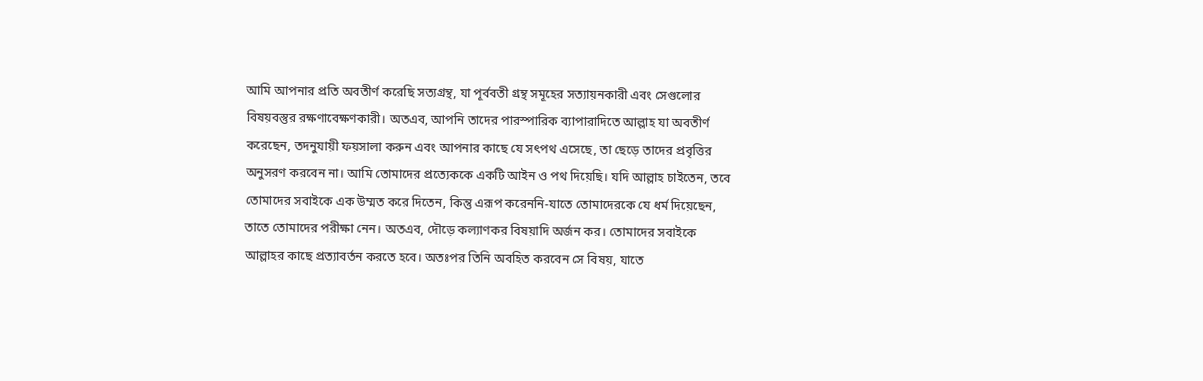আমি আপনার প্রতি অবতীর্ণ করেছি সত্যগ্রন্থ, যা পূর্ববতী গ্রন্থ সমূহের সত্যায়নকারী এবং সেগুলোর বিষয়বস্তুর রক্ষণাবেক্ষণকারী। অতএব, আপনি তাদের পারস্পারিক ব্যাপারাদিতে আল্লাহ যা অবতীর্ণ করেছেন, তদনুযায়ী ফয়সালা করুন এবং আপনার কাছে যে সৎপথ এসেছে, তা ছেড়ে তাদের প্রবৃত্তির অনুসরণ করবেন না। আমি তোমাদের প্রত্যেককে একটি আইন ও পথ দিয়েছি। যদি আল্লাহ চাইতেন, তবে তোমাদের সবাইকে এক উম্মত করে দিতেন, কিন্তু এরূপ করেননি-যাতে তোমাদেরকে যে ধর্ম দিয়েছেন, তাতে তোমাদের পরীক্ষা নেন। অতএব, দৌড়ে কল্যাণকর বিষয়াদি অর্জন কর। তোমাদের সবাইকে আল্লাহর কাছে প্রত্যাবর্তন করতে হবে। অতঃপর তিনি অবহিত করবেন সে বিষয়, যাতে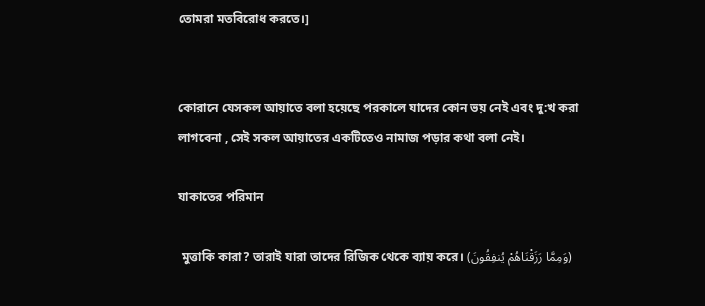তোমরা মতবিরোধ করতে।]


কোরানে যেসকল আয়াতে বলা হয়েছে পরকালে যাদের কোন ভয় নেই এবং দু:খ করা লাগবেনা , সেই সকল আয়াতের একটিতেও নামাজ পড়ার কথা বলা নেই।

যাকাতের পরিমান

 মুত্তাকি কারা? তারাই যারা তাদের রিজিক থেকে ব্যায় করে। (وَمِمَّا رَزَقْنَاهُمْ يُنفِقُونَ)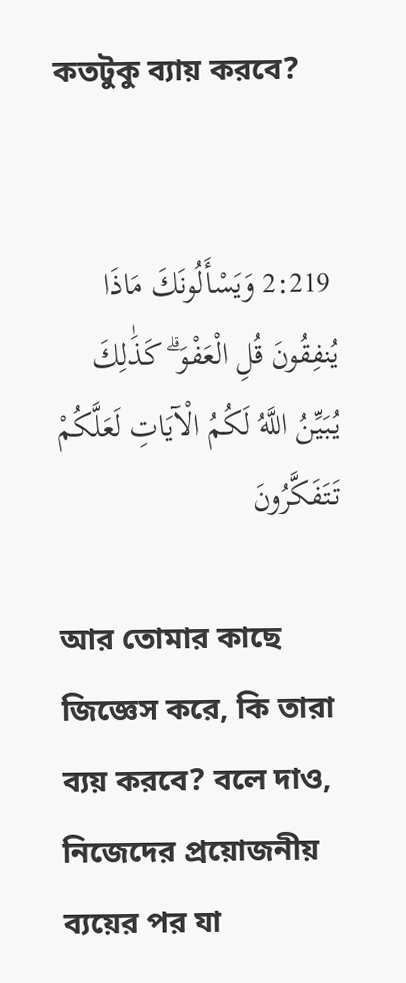কতটুকু ব্যায় করবে?


 2:219 وَيَسْأَلُونَكَ مَاذَا يُنفِقُونَ قُلِ الْعَفْوَ ۗ كَذَٰلِكَ يُبَيِّنُ اللَّهُ لَكُمُ الْآيَاتِ لَعَلَّكُمْ تَتَفَكَّرُونَ

আর তোমার কাছে জিজ্ঞেস করে, কি তারা ব্যয় করবে? বলে দাও, নিজেদের প্রয়োজনীয় ব্যয়ের পর যা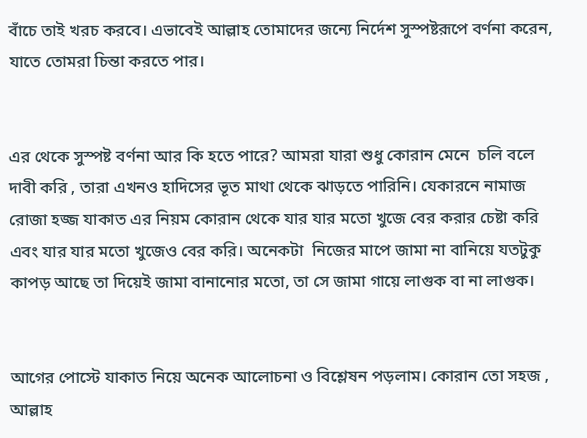বাঁচে তাই খরচ করবে। এভাবেই আল্লাহ তোমাদের জন্যে নির্দেশ সুস্পষ্টরূপে বর্ণনা করেন, যাতে তোমরা চিন্তা করতে পার।


এর থেকে সুস্পষ্ট বর্ণনা আর কি হতে পারে? আমরা যারা শুধু কোরান মেনে  চলি বলে দাবী করি , তারা এখনও হাদিসের ভূত মাথা থেকে ঝাড়তে পারিনি। যেকারনে নামাজ রোজা হজ্জ যাকাত এর নিয়ম কোরান থেকে যার যার মতো খুজে বের করার চেষ্টা করি এবং যার যার মতো খুজেও বের করি। অনেকটা  নিজের মাপে জামা না বানিয়ে যতটুকু কাপড় আছে তা দিয়েই জামা বানানোর মতো, তা সে জামা গায়ে লাগুক বা না লাগুক।


আগের পোস্টে যাকাত নিয়ে অনেক আলোচনা ও বিশ্লেষন পড়লাম। কোরান তো সহজ , আল্লাহ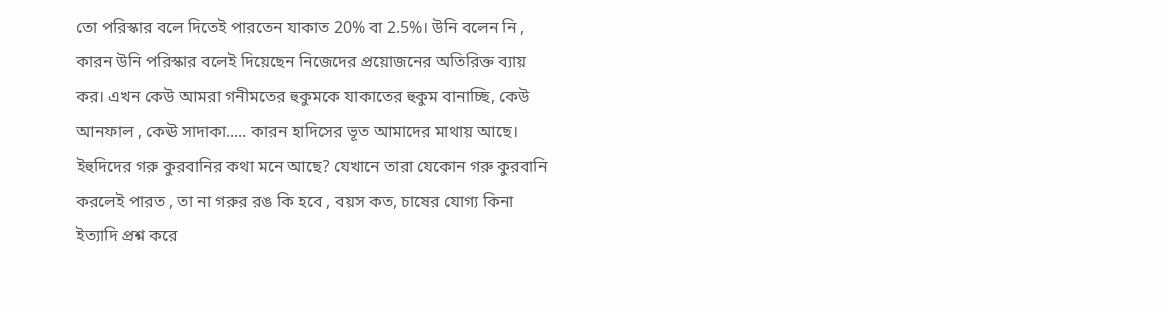তো পরিস্কার বলে দিতেই পারতেন যাকাত 20% বা 2.5%। উনি বলেন নি , কারন উনি পরিস্কার বলেই দিয়েছেন নিজেদের প্রয়োজনের অতিরিক্ত ব্যায় কর। এখন কেউ আমরা গনীমতের হুকুমকে যাকাতের হুকুম বানাচ্ছি, কেউ আনফাল , কেঊ সাদাকা..... কারন হাদিসের ভূত আমাদের মাথায় আছে। ইহুদিদের গরু কুরবানির কথা মনে আছে? যেখানে তারা যেকোন গরু কুরবানি করলেই পারত , তা না গরুর রঙ কি হবে , বয়স কত, চাষের যোগ্য কিনা ইত্যাদি প্রশ্ন করে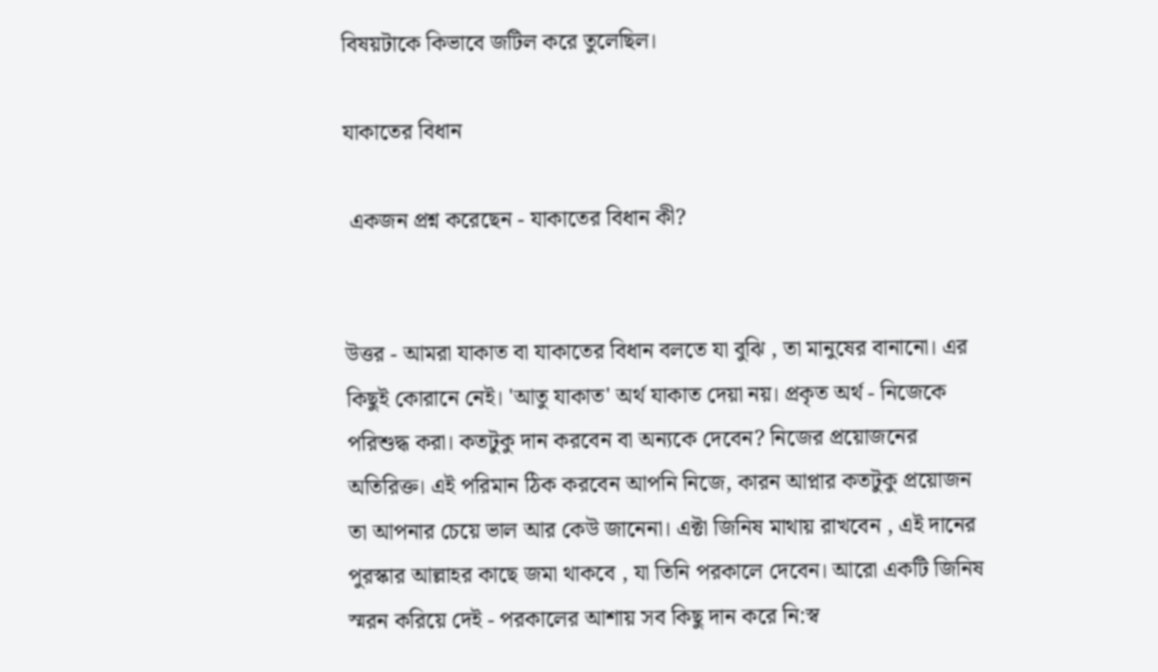বিষয়টাকে কিভাবে জটিল করে তুলেছিল।

যাকাতের বিধান

 একজন প্রশ্ন করেছেন - যাকাতের বিধান কী?


উত্তর - আমরা যাকাত বা যাকাতের বিধান বলতে যা বুঝি , তা মানুষের বানানো। এর কিছুই কোরানে নেই। 'আতু যাকাত' অর্থ যাকাত দেয়া নয়। প্রকৃত অর্থ - নিজেকে পরিশুদ্ধ করা। কতটুকু দান করবেন বা অন্যকে দেবেন? নিজের প্রয়োজনের অতিরিক্ত। এই পরিমান ঠিক করবেন আপনি নিজে, কারন আপ্নার কতটুকু প্রয়োজন তা আপনার চেয়ে ভাল আর কেউ জানেনা। এক্টা জিনিষ মাথায় রাখবেন , এই দানের পুরস্কার আল্লাহর কাছে জমা থাকবে , যা তিনি পরকালে দেবেন। আরো একটি জিনিষ স্মরন করিয়ে দেই - পরকালের আশায় সব কিছু দান করে নি:স্ব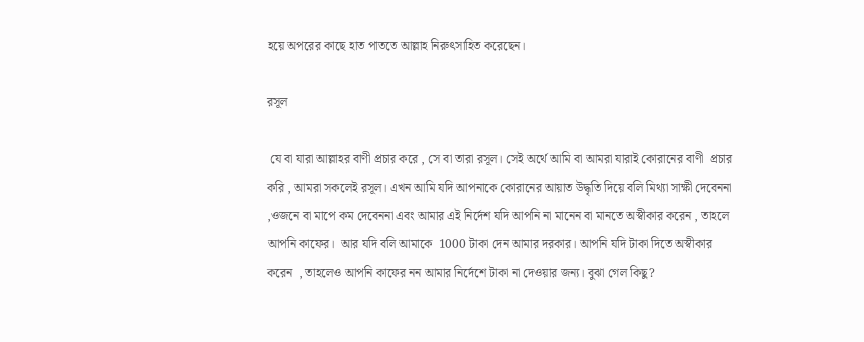হয়ে অপরের কাছে হাত পাততে আল্লাহ নিরুৎসাহিত করেছেন।

রসূল

 যে বা যারা আল্লাহর বাণী প্রচার করে , সে বা তারা রসূল। সেই অর্থে আমি বা আমরা যারাই কোরানের বাণী  প্রচার করি , আমরা সকলেই রসূল। এখন আমি যদি আপনাকে কোরানের আয়াত উদ্ধৃতি দিয়ে বলি মিথ্যা সাক্ষী দেবেননা ,ওজনে বা মাপে কম দেবেননা এবং আমার এই নির্দেশ যদি আপনি না মানেন বা মানতে অস্বীকার করেন , তাহলে  আপনি কাফের।  আর যদি বলি আমাকে  1000 টাকা দেন আমার দরকার। আপনি যদি টাকা দিতে অস্বীকার করেন  , তাহলেও আপনি কাফের নন আমার নির্দেশে টাকা না দেওয়ার জন্য। বুঝা গেল কিছু?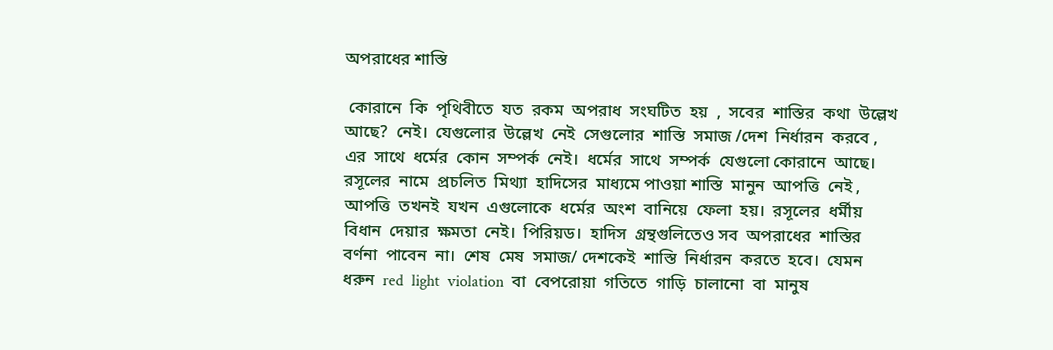অপরাধের শাস্তি

 কোরানে  কি  পৃথিবীতে  যত  রকম  অপরাধ  সংঘটিত  হয়  ,  সবের  শাস্তির  কথা  উল্লেখ  আছে?  নেই।  যেগুলোর  উল্লেখ  নেই  সেগুলোর  শাস্তি  সমাজ /দেশ  নির্ধারন  করবে ,  এর  সাথে  ধর্মের  কোন  সম্পর্ক  নেই।  ধর্মের  সাথে  সম্পর্ক  যেগুলো কোরানে  আছে।  রসূলের  নামে  প্রচলিত  মিথ্যা  হাদিসের  মাধ্যমে পাওয়া শাস্তি  মানুন  আপত্তি  নেই ,  আপত্তি  তখনই  যখন  এগুলোকে  ধর্মের  অংশ  বানিয়ে  ফেলা  হয়।  রসূলের  ধর্মীয়  বিধান  দেয়ার  ক্ষমতা  নেই।  পিরিয়ড।  হাদিস  গ্রন্থগুলিতেও সব  অপরাধের  শাস্তির  বর্ণনা  পাবেন  না।  শেষ  মেষ  সমাজ/ দেশকেই  শাস্তি  নির্ধারন  করতে  হবে।  যেমন  ধরুন  red  light  violation  বা  বেপরোয়া  গতিতে  গাড়ি  চালানো  বা  মানুষ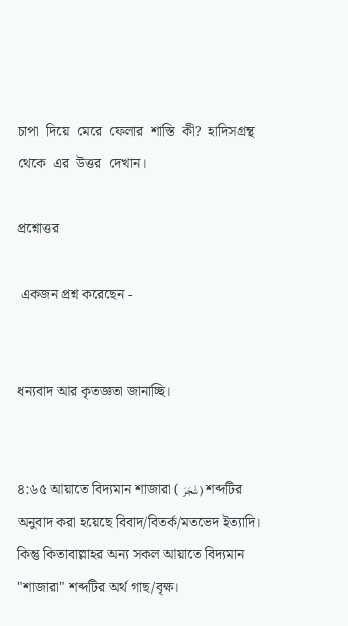চাপা  দিয়ে  মেরে  ফেলার  শাস্তি  কী?  হাদিসগ্রন্থ  থেকে  এর  উত্তর  দেখান।

প্রশ্নোত্তর

 একজন প্রশ্ন করেছেন -


ধন্যবাদ আর কৃতজ্ঞতা জানাচ্ছি।


৪:৬৫ আয়াতে বিদ্যমান শাজারা ( شَجَرَ ) শব্দটির অনুবাদ করা হয়েছে বিবাদ/বিতর্ক/মতভেদ ইত্যাদি। কিন্তু কিতাবাল্লাহর অন্য সকল আয়াতে বিদ্যমান "শাজারা" শব্দটির অর্থ গাছ/বৃক্ষ।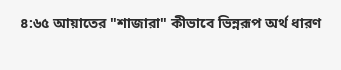৪:৬৫ আয়াতের "শাজারা" কীভাবে ভিন্নরূপ অর্থ ধারণ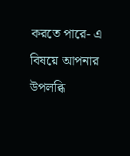করতে পারে- এ বিষয়ে আপনার উপলব্ধি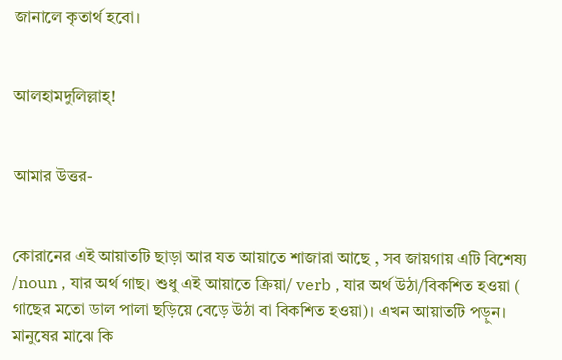জানালে কৃতার্থ হবো।


আলহামদুলিল্লাহ্‌!


আমার উত্তর-


কোরানের এই আয়াতটি ছাড়া আর যত আয়াতে শাজারা আছে , সব জায়গায় এটি বিশেষ্য /noun , যার অর্থ গাছ। শুধু এই আয়াতে ক্রিয়া/ verb , যার অর্থ উঠা/বিকশিত হওয়া ( গাছের মতো ডাল পালা ছড়িয়ে বেড়ে উঠা বা বিকশিত হওয়া)। এখন আয়াতটি পড়ুন। মানুষের মাঝে কি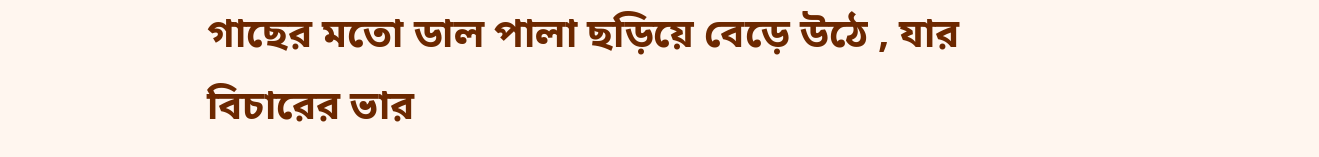গাছের মতো ডাল পালা ছড়িয়ে বেড়ে উঠে , যার বিচারের ভার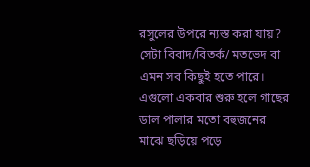রসুলের উপরে ন্যস্ত করা যায়? সেটা বিবাদ/বিতর্ক/ মতভেদ বা এমন সব কিছুই হতে পারে।  এগুলো একবার শুরু হলে গাছের ডাল পালার মতো বহুজনের মাঝে ছড়িয়ে পড়ে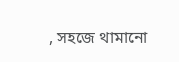, সহজে থামানো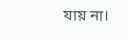যায় না।